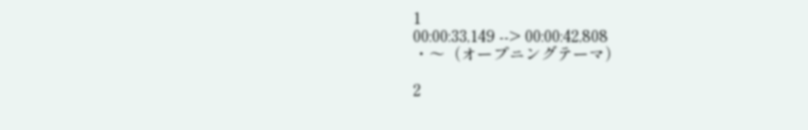1
00:00:33,149 --> 00:00:42,808
・～（オープニングテーマ）

2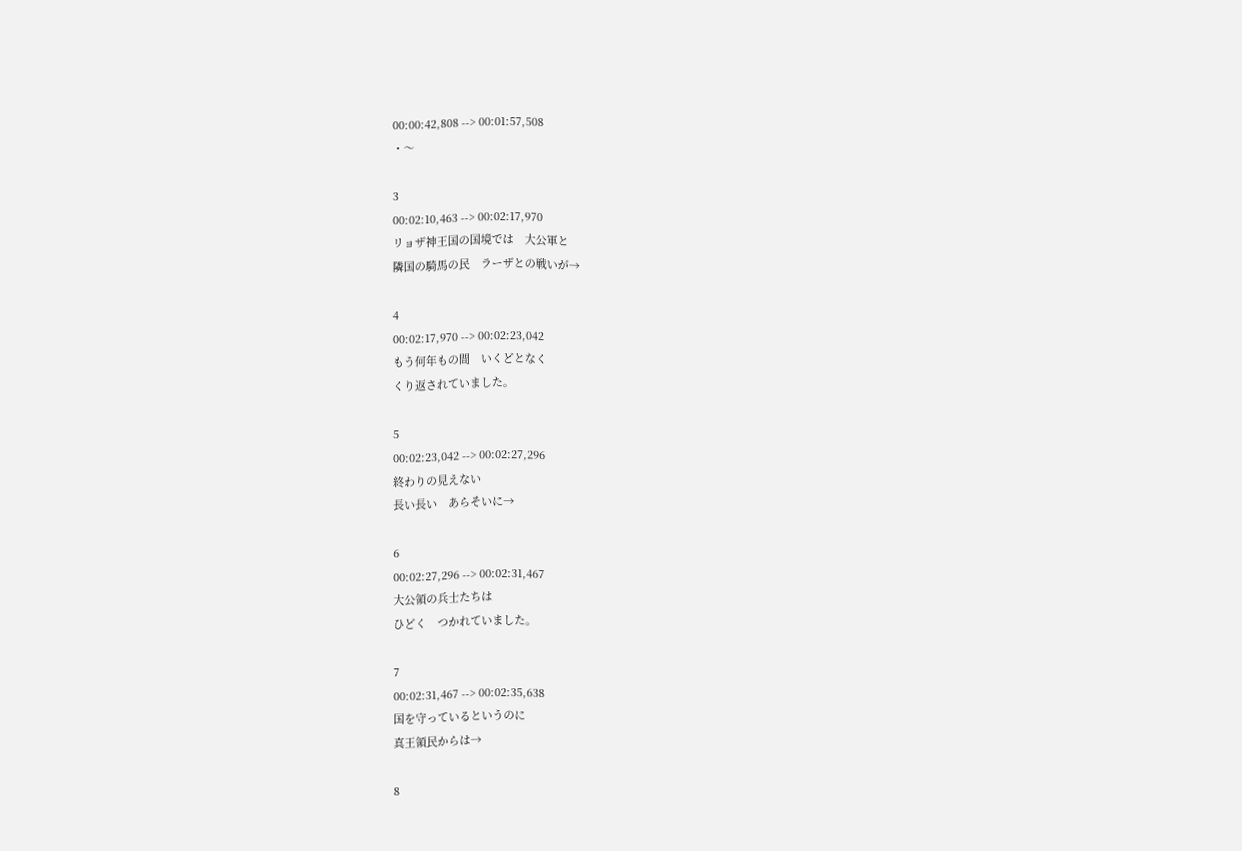00:00:42,808 --> 00:01:57,508
・～

3
00:02:10,463 --> 00:02:17,970
リョザ神王国の国境では　大公軍と
隣国の騎馬の民　ラーザとの戦いが→

4
00:02:17,970 --> 00:02:23,042
もう何年もの間　いくどとなく
くり返されていました。

5
00:02:23,042 --> 00:02:27,296
終わりの見えない
長い長い　あらそいに→

6
00:02:27,296 --> 00:02:31,467
大公領の兵士たちは
ひどく　つかれていました。

7
00:02:31,467 --> 00:02:35,638
国を守っているというのに
真王領民からは→

8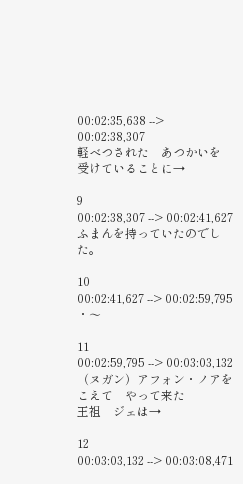00:02:35,638 --> 00:02:38,307
軽べつされた　あつかいを
受けていることに→

9
00:02:38,307 --> 00:02:41,627
ふまんを持っていたのでした。

10
00:02:41,627 --> 00:02:59,795
・～

11
00:02:59,795 --> 00:03:03,132
（ヌガン）アフォン・ノアをこえて　やって来た
王祖　ジェは→

12
00:03:03,132 --> 00:03:08,471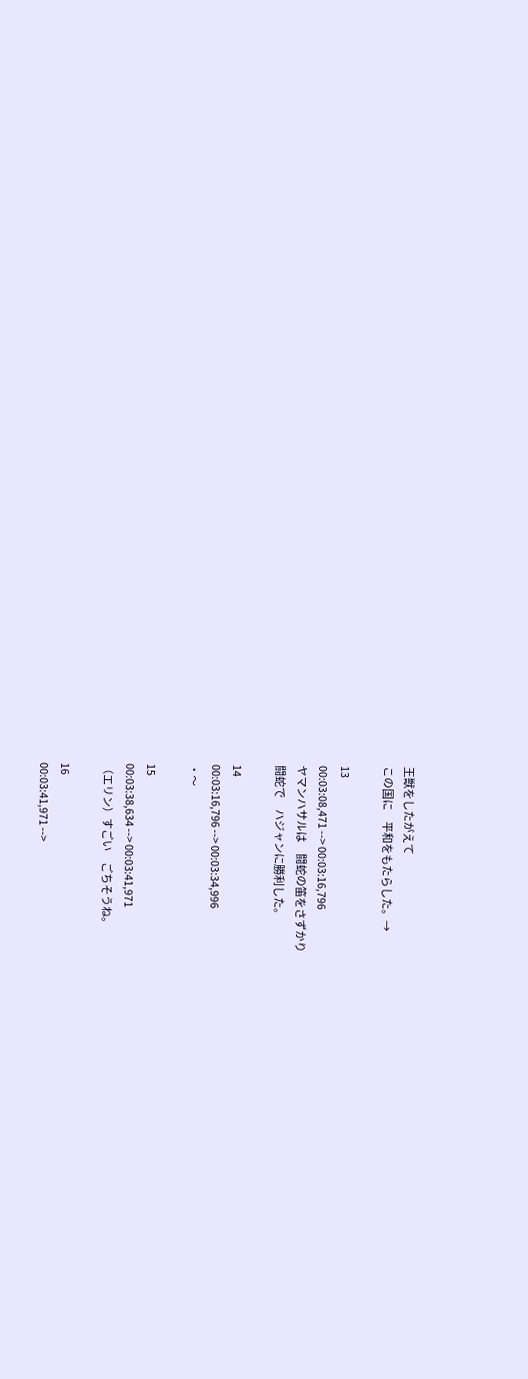王獣をしたがえて
この国に　平和をもたらした。→

13
00:03:08,471 --> 00:03:16,796
ヤマンハサルは　闘蛇の笛をさずかり
闘蛇で　ハジャンに勝利した。

14
00:03:16,796 --> 00:03:34,996
・～

15
00:03:38,634 --> 00:03:41,971
（エリン）すごい　ごちそうね。

16
00:03:41,971 -->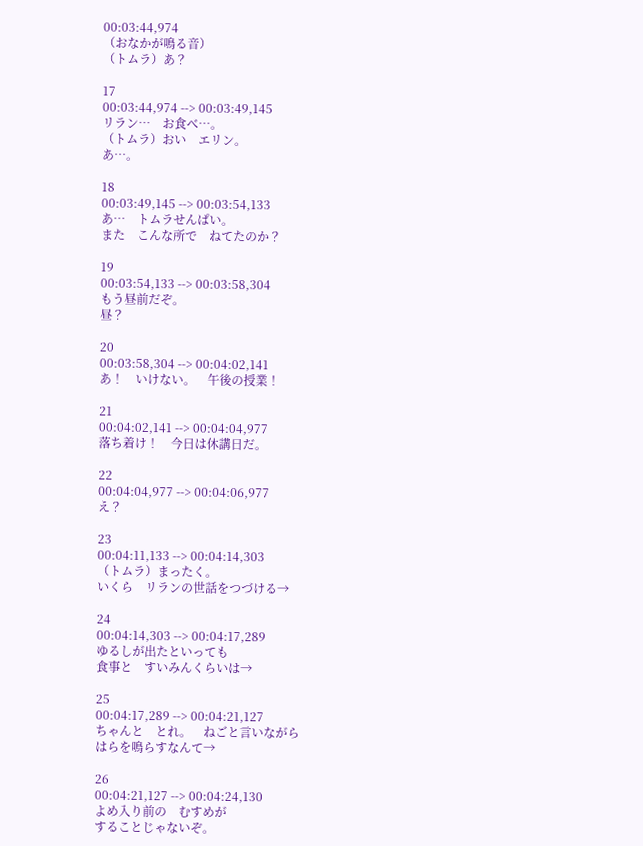00:03:44,974
（おなかが鳴る音）
（トムラ）あ？

17
00:03:44,974 --> 00:03:49,145
リラン…　お食べ…。
（トムラ）おい　エリン。
あ…。

18
00:03:49,145 --> 00:03:54,133
あ…　トムラせんぱい。
また　こんな所で　ねてたのか？

19
00:03:54,133 --> 00:03:58,304
もう昼前だぞ。
昼？

20
00:03:58,304 --> 00:04:02,141
あ！　いけない。　午後の授業！

21
00:04:02,141 --> 00:04:04,977
落ち着け！　今日は休講日だ。

22
00:04:04,977 --> 00:04:06,977
え？

23
00:04:11,133 --> 00:04:14,303
（トムラ）まったく。
いくら　リランの世話をつづける→

24
00:04:14,303 --> 00:04:17,289
ゆるしが出たといっても
食事と　すいみんくらいは→

25
00:04:17,289 --> 00:04:21,127
ちゃんと　とれ。　ねごと言いながら
はらを鳴らすなんて→

26
00:04:21,127 --> 00:04:24,130
よめ入り前の　むすめが
することじゃないぞ。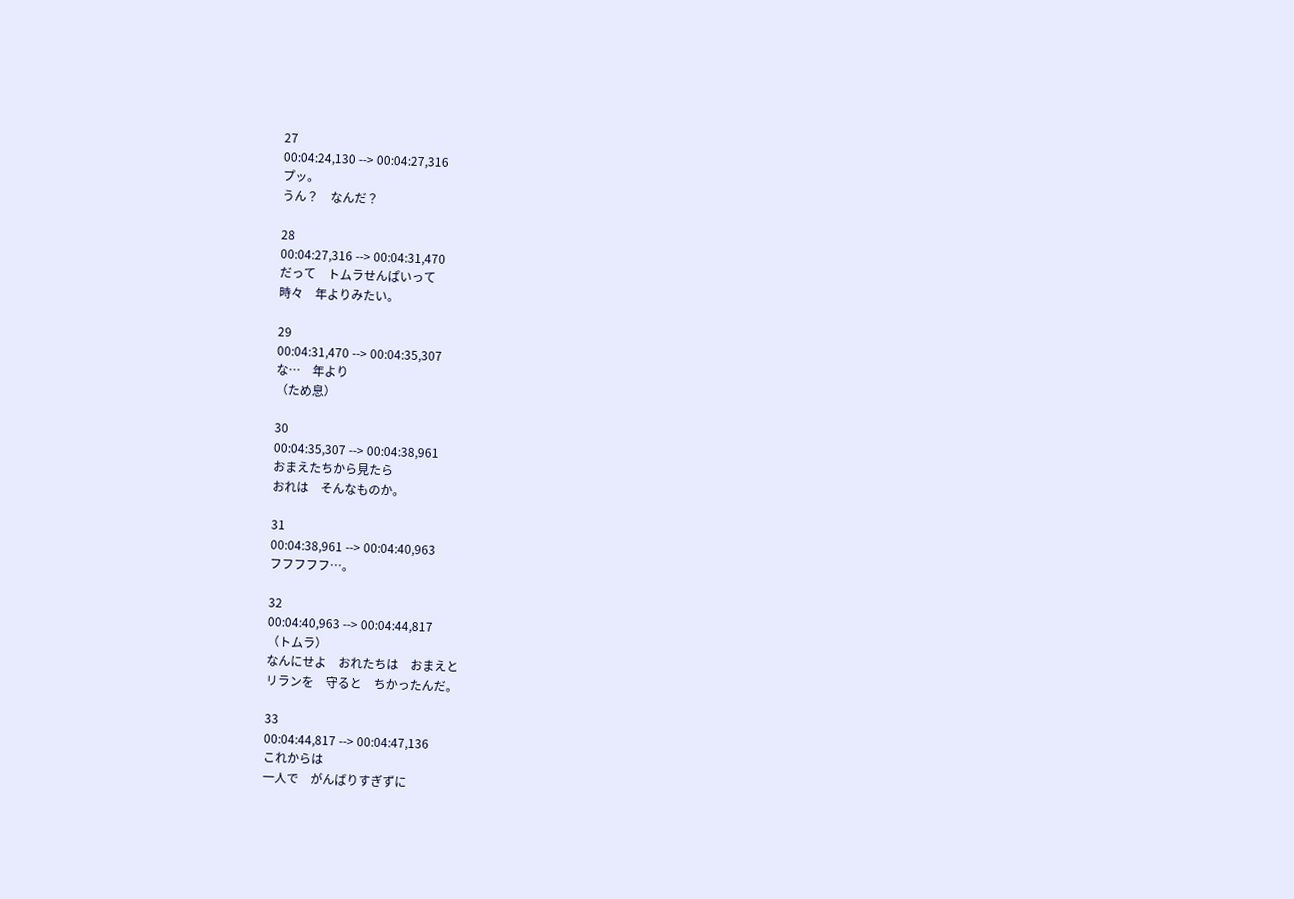27
00:04:24,130 --> 00:04:27,316
プッ。
うん？　なんだ？

28
00:04:27,316 --> 00:04:31,470
だって　トムラせんぱいって
時々　年よりみたい。

29
00:04:31,470 --> 00:04:35,307
な…　年より
（ため息）

30
00:04:35,307 --> 00:04:38,961
おまえたちから見たら
おれは　そんなものか。

31
00:04:38,961 --> 00:04:40,963
フフフフフ…。

32
00:04:40,963 --> 00:04:44,817
（トムラ）
なんにせよ　おれたちは　おまえと
リランを　守ると　ちかったんだ。

33
00:04:44,817 --> 00:04:47,136
これからは
一人で　がんばりすぎずに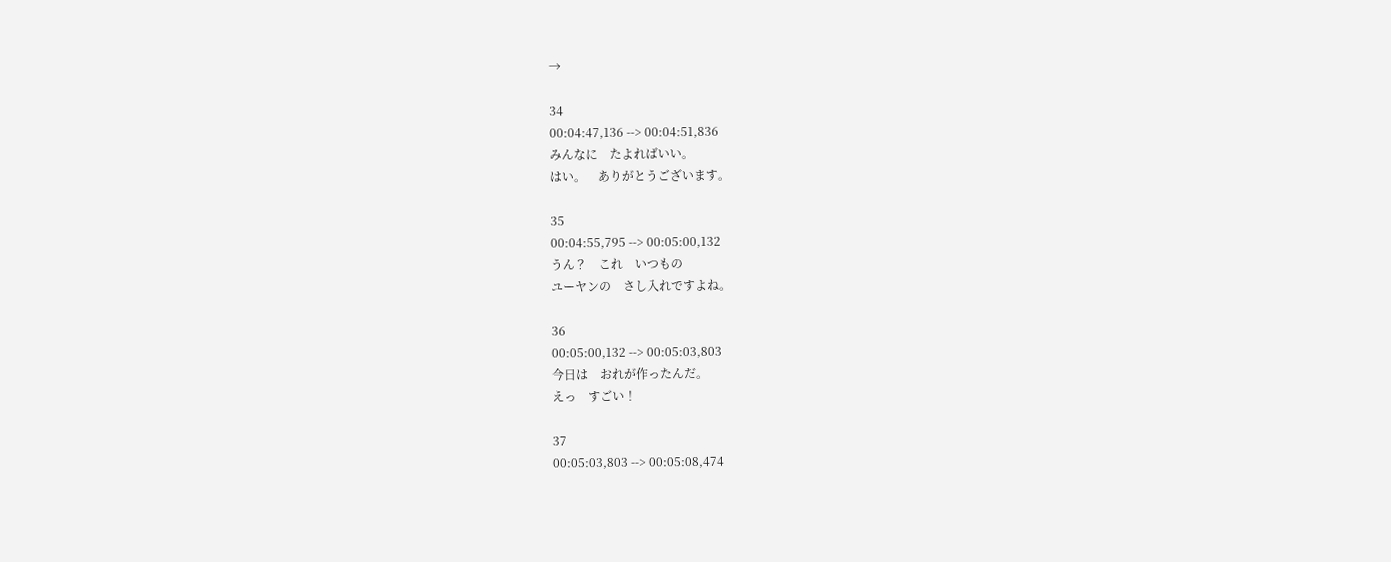→

34
00:04:47,136 --> 00:04:51,836
みんなに　たよればいい。
はい。　ありがとうございます。

35
00:04:55,795 --> 00:05:00,132
うん？　これ　いつもの
ユーヤンの　さし入れですよね。

36
00:05:00,132 --> 00:05:03,803
今日は　おれが作ったんだ。
えっ　すごい！

37
00:05:03,803 --> 00:05:08,474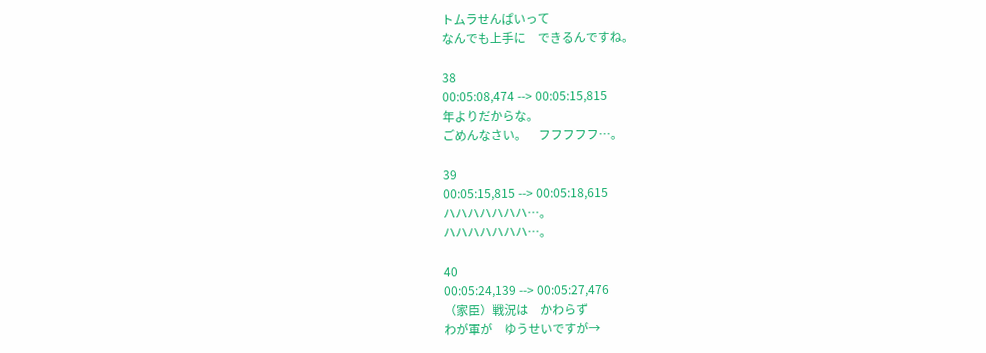トムラせんぱいって
なんでも上手に　できるんですね。

38
00:05:08,474 --> 00:05:15,815
年よりだからな。
ごめんなさい。　フフフフフ…。

39
00:05:15,815 --> 00:05:18,615
ハハハハハハハ…。
ハハハハハハハ…。

40
00:05:24,139 --> 00:05:27,476
（家臣）戦況は　かわらず
わが軍が　ゆうせいですが→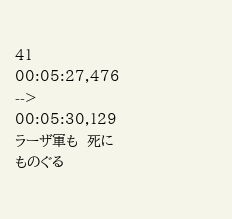41
00:05:27,476 --> 00:05:30,129
ラーザ軍も　死にものぐる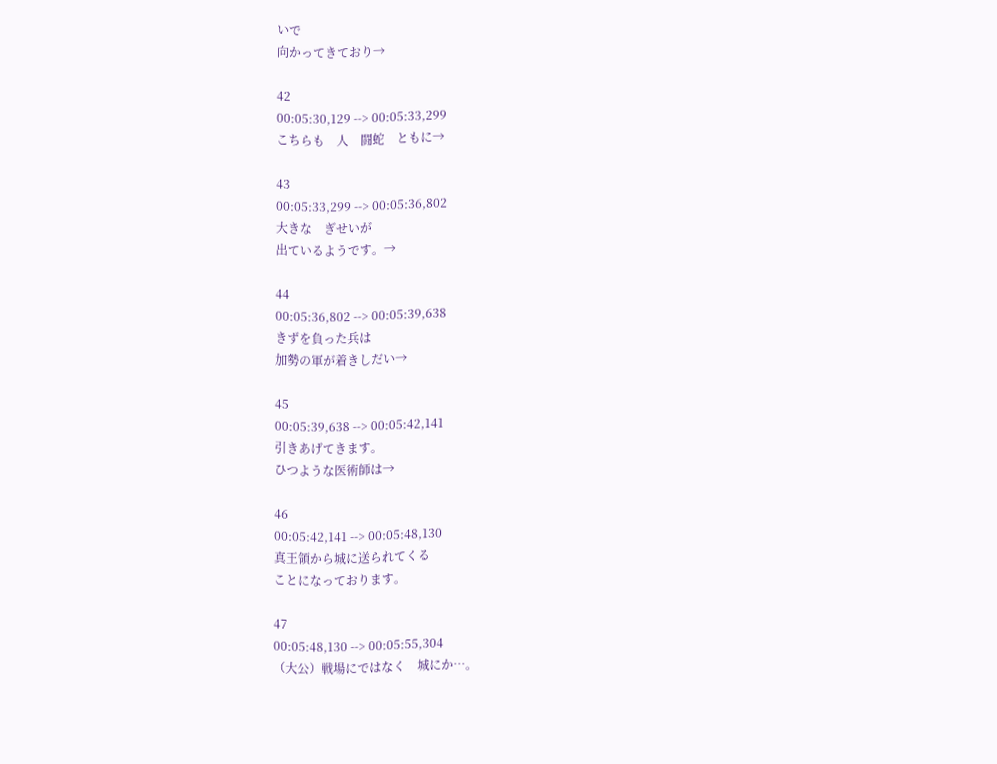いで
向かってきており→

42
00:05:30,129 --> 00:05:33,299
こちらも　人　闘蛇　ともに→

43
00:05:33,299 --> 00:05:36,802
大きな　ぎせいが
出ているようです。→

44
00:05:36,802 --> 00:05:39,638
きずを負った兵は
加勢の軍が着きしだい→

45
00:05:39,638 --> 00:05:42,141
引きあげてきます。
ひつような医術師は→

46
00:05:42,141 --> 00:05:48,130
真王領から城に送られてくる
ことになっております。

47
00:05:48,130 --> 00:05:55,304
（大公）戦場にではなく　城にか…。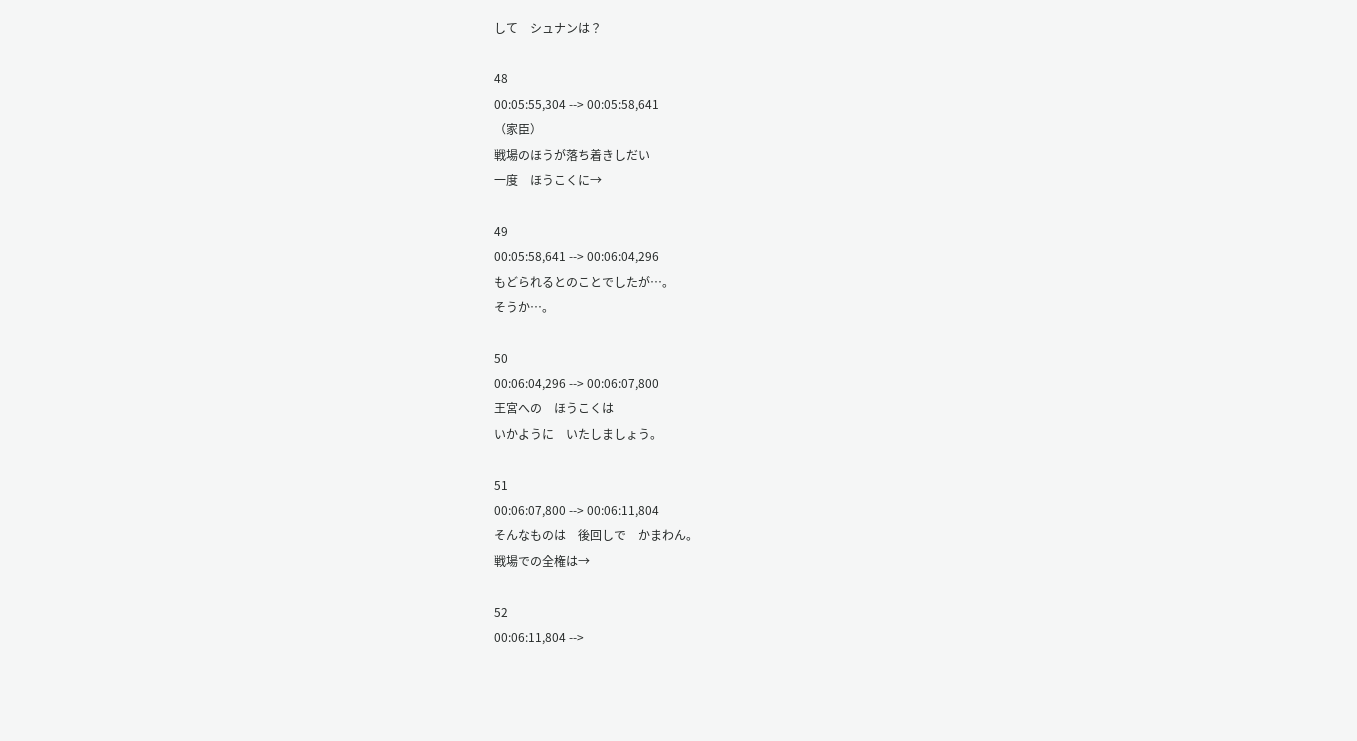して　シュナンは？

48
00:05:55,304 --> 00:05:58,641
（家臣）
戦場のほうが落ち着きしだい
一度　ほうこくに→

49
00:05:58,641 --> 00:06:04,296
もどられるとのことでしたが…。
そうか…。

50
00:06:04,296 --> 00:06:07,800
王宮への　ほうこくは
いかように　いたしましょう。

51
00:06:07,800 --> 00:06:11,804
そんなものは　後回しで　かまわん。
戦場での全権は→

52
00:06:11,804 -->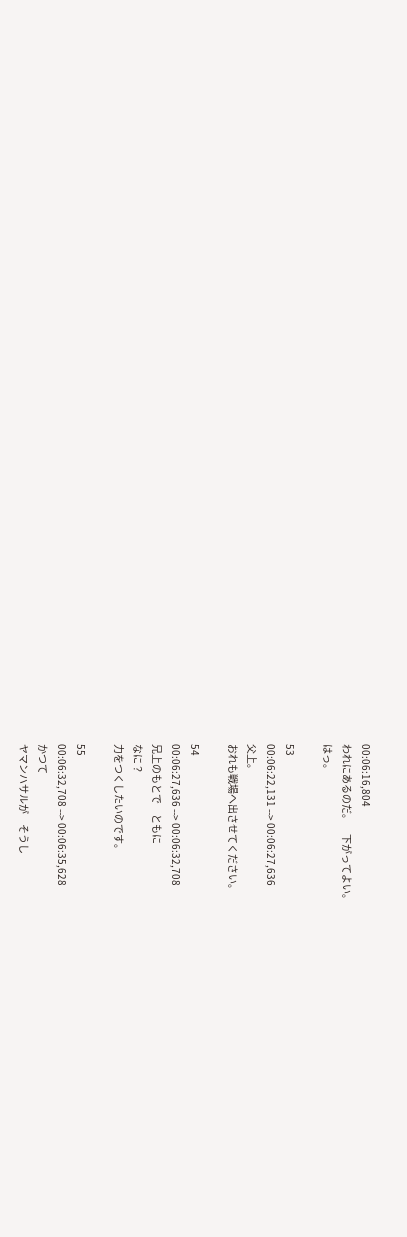00:06:16,804
われにあるのだ。　下がってよい。
はっ。

53
00:06:22,131 --> 00:06:27,636
父上。
おれも戦場へ出させてください。

54
00:06:27,636 --> 00:06:32,708
兄上のもとで　ともに
なに？
力をつくしたいのです。

55
00:06:32,708 --> 00:06:35,628
かつて
ヤマンハサルが　そうし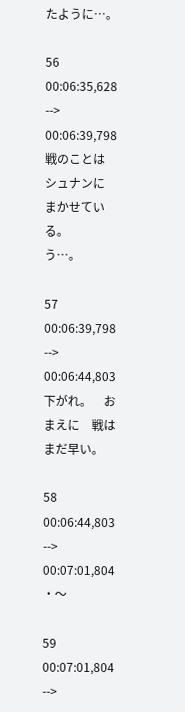たように…。

56
00:06:35,628 --> 00:06:39,798
戦のことは　シュナンに　まかせている。
う…。

57
00:06:39,798 --> 00:06:44,803
下がれ。　おまえに　戦は　まだ早い。

58
00:06:44,803 --> 00:07:01,804
・～

59
00:07:01,804 -->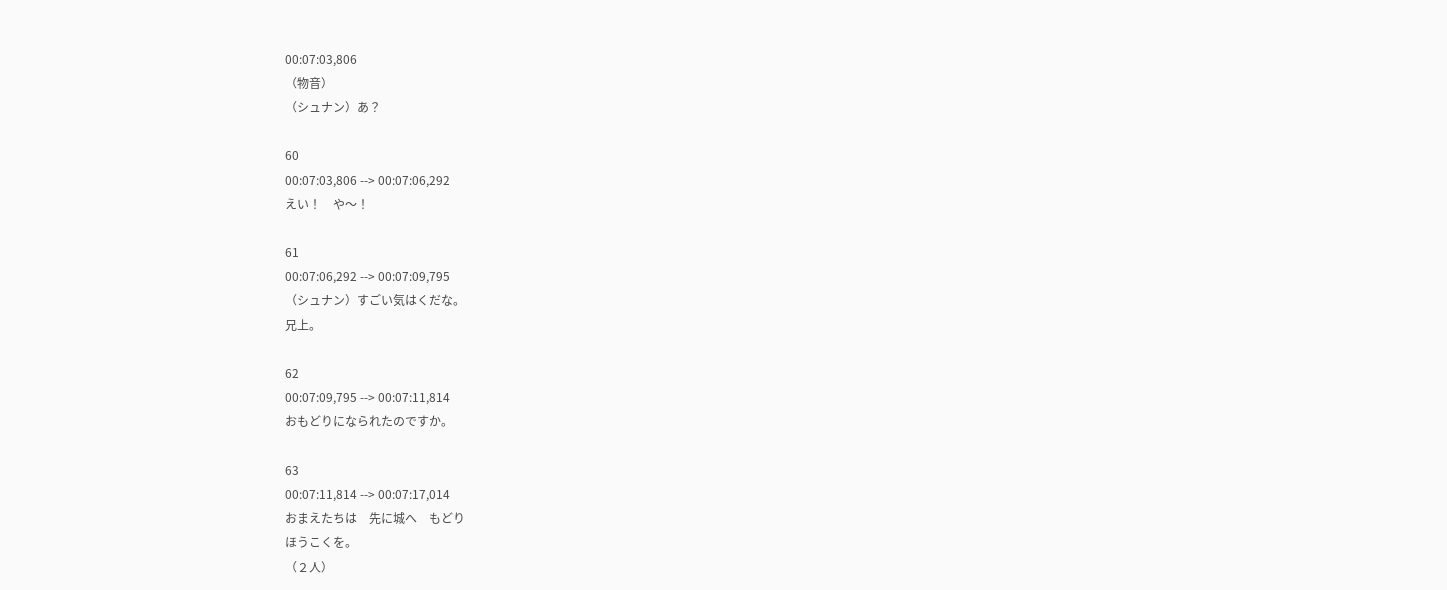00:07:03,806
（物音）
（シュナン）あ？

60
00:07:03,806 --> 00:07:06,292
えい！　や～！

61
00:07:06,292 --> 00:07:09,795
（シュナン）すごい気はくだな。
兄上。

62
00:07:09,795 --> 00:07:11,814
おもどりになられたのですか。

63
00:07:11,814 --> 00:07:17,014
おまえたちは　先に城へ　もどり
ほうこくを。
（２人）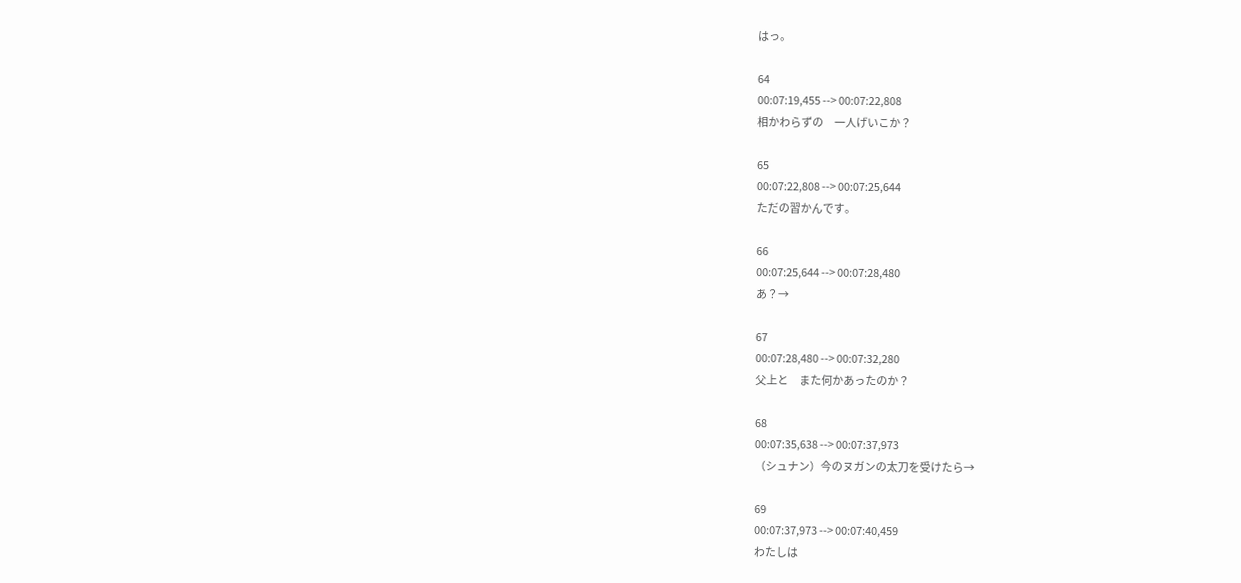はっ。

64
00:07:19,455 --> 00:07:22,808
相かわらずの　一人げいこか？

65
00:07:22,808 --> 00:07:25,644
ただの習かんです。

66
00:07:25,644 --> 00:07:28,480
あ？→

67
00:07:28,480 --> 00:07:32,280
父上と　また何かあったのか？

68
00:07:35,638 --> 00:07:37,973
（シュナン）今のヌガンの太刀を受けたら→

69
00:07:37,973 --> 00:07:40,459
わたしは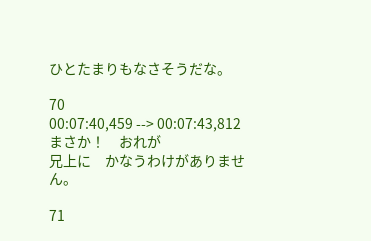ひとたまりもなさそうだな。

70
00:07:40,459 --> 00:07:43,812
まさか！　おれが
兄上に　かなうわけがありません。

71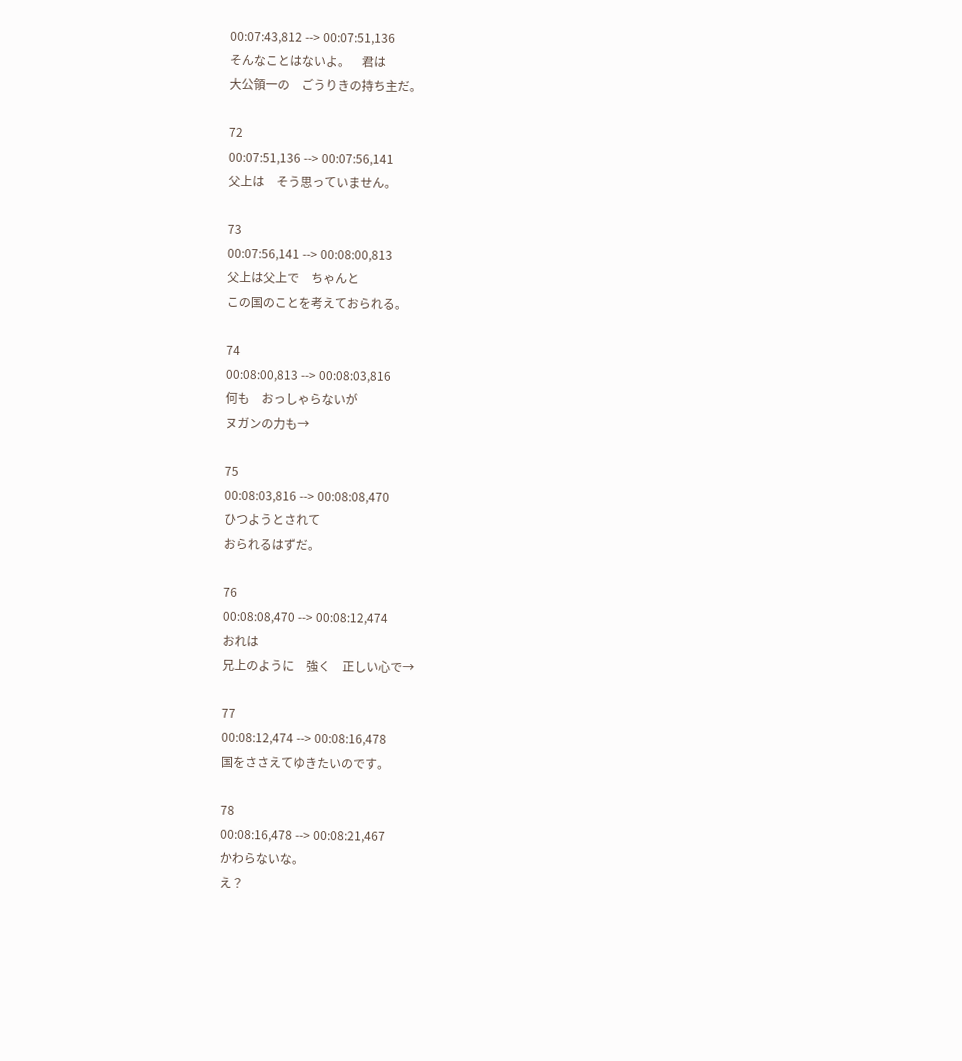00:07:43,812 --> 00:07:51,136
そんなことはないよ。　君は
大公領一の　ごうりきの持ち主だ。

72
00:07:51,136 --> 00:07:56,141
父上は　そう思っていません。

73
00:07:56,141 --> 00:08:00,813
父上は父上で　ちゃんと
この国のことを考えておられる。

74
00:08:00,813 --> 00:08:03,816
何も　おっしゃらないが
ヌガンの力も→

75
00:08:03,816 --> 00:08:08,470
ひつようとされて
おられるはずだ。

76
00:08:08,470 --> 00:08:12,474
おれは
兄上のように　強く　正しい心で→

77
00:08:12,474 --> 00:08:16,478
国をささえてゆきたいのです。

78
00:08:16,478 --> 00:08:21,467
かわらないな。
え？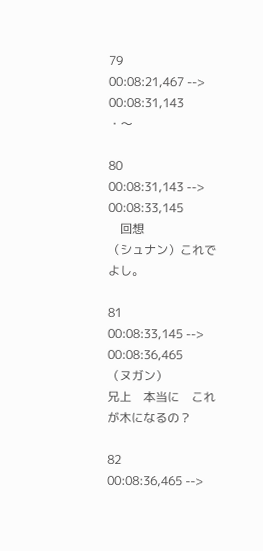79
00:08:21,467 --> 00:08:31,143
・～

80
00:08:31,143 --> 00:08:33,145
　回想
（シュナン）これで　よし。

81
00:08:33,145 --> 00:08:36,465
（ヌガン）
兄上　本当に　これが木になるの？

82
00:08:36,465 -->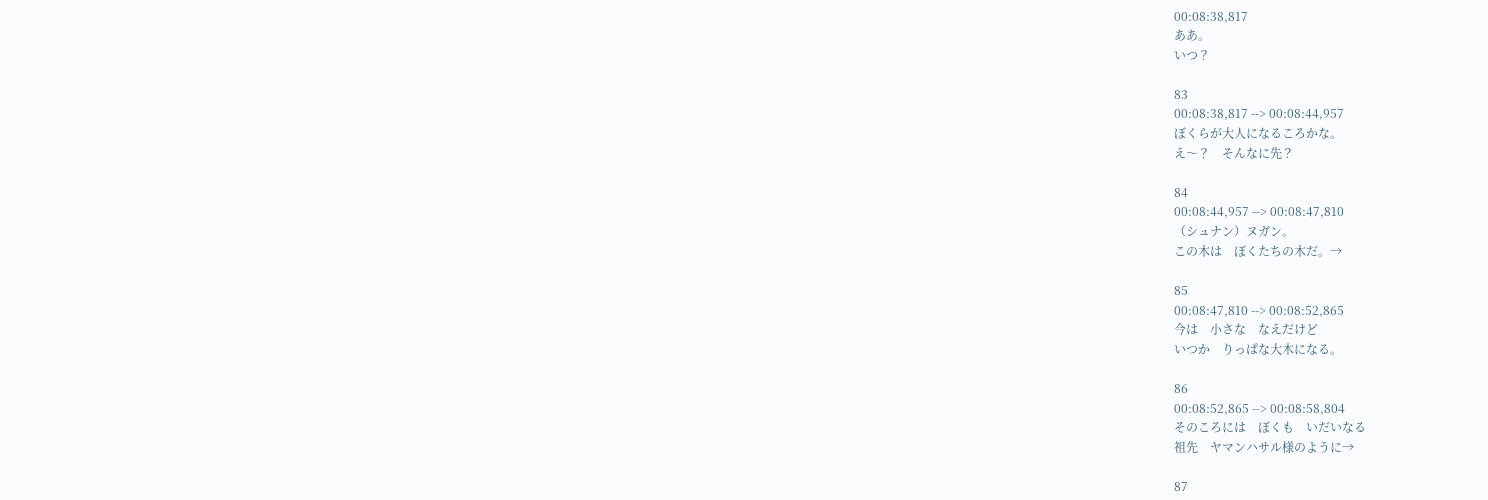00:08:38,817
ああ。
いつ？

83
00:08:38,817 --> 00:08:44,957
ぼくらが大人になるころかな。
え～？　そんなに先？

84
00:08:44,957 --> 00:08:47,810
（シュナン）ヌガン。
この木は　ぼくたちの木だ。→

85
00:08:47,810 --> 00:08:52,865
今は　小さな　なえだけど
いつか　りっぱな大木になる。

86
00:08:52,865 --> 00:08:58,804
そのころには　ぼくも　いだいなる
祖先　ヤマンハサル様のように→

87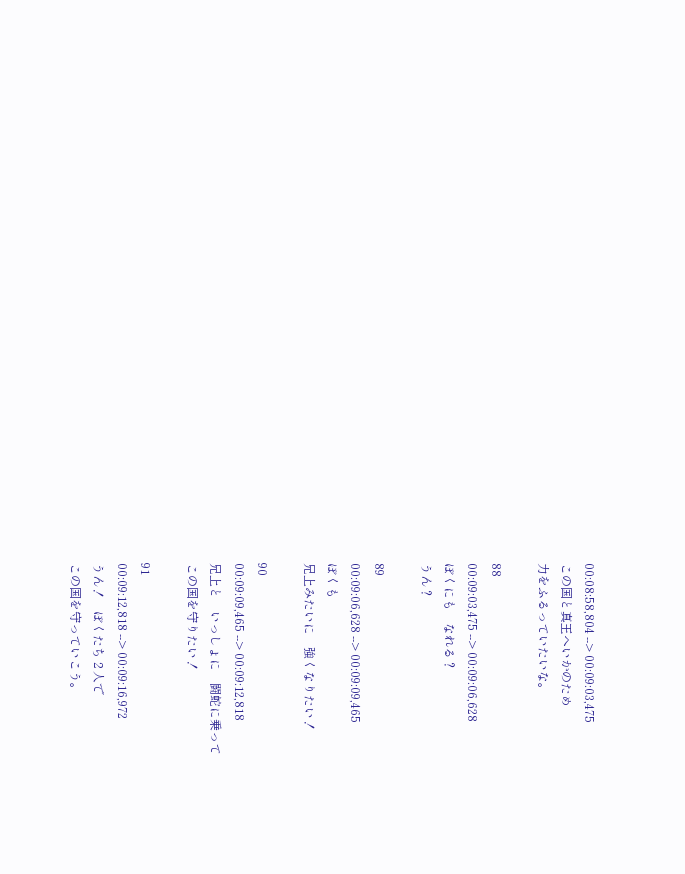00:08:58,804 --> 00:09:03,475
この国と真王へいかのため
力をふるっていたいな。

88
00:09:03,475 --> 00:09:06,628
ぼくにも　なれる？
うん？

89
00:09:06,628 --> 00:09:09,465
ぼくも
兄上みたいに　強くなりたい！

90
00:09:09,465 --> 00:09:12,818
兄上と　いっしょに　闘蛇に乗って
この国を守りたい！

91
00:09:12,818 --> 00:09:16,972
うん！　ぼくたち２人で
この国を守っていこう。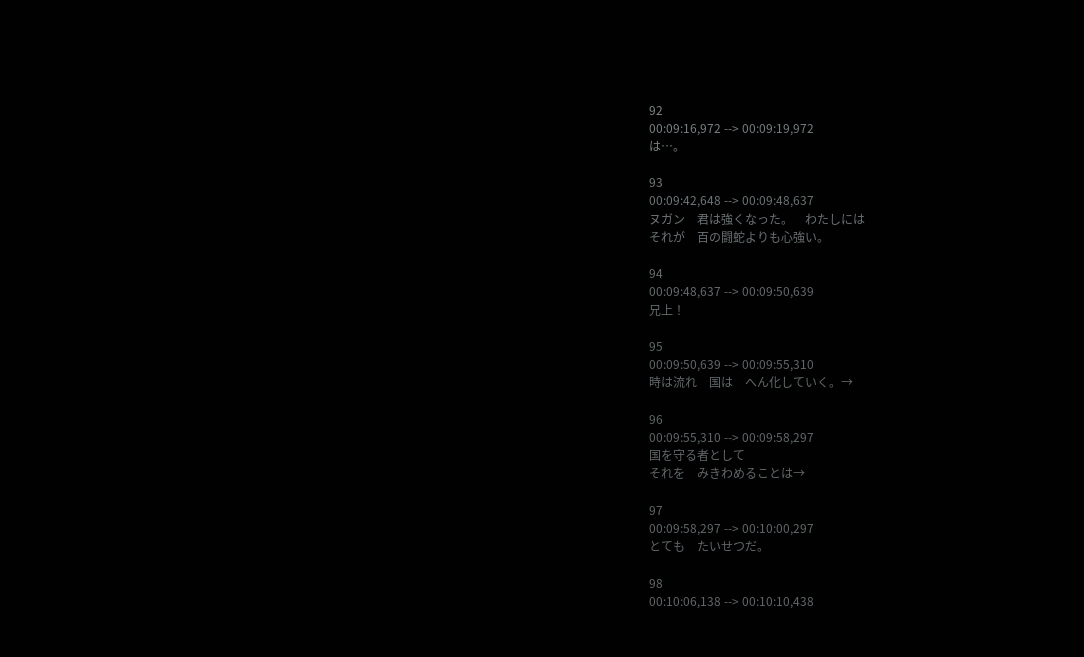92
00:09:16,972 --> 00:09:19,972
は…。

93
00:09:42,648 --> 00:09:48,637
ヌガン　君は強くなった。　わたしには
それが　百の闘蛇よりも心強い。

94
00:09:48,637 --> 00:09:50,639
兄上！

95
00:09:50,639 --> 00:09:55,310
時は流れ　国は　へん化していく。→

96
00:09:55,310 --> 00:09:58,297
国を守る者として
それを　みきわめることは→

97
00:09:58,297 --> 00:10:00,297
とても　たいせつだ。

98
00:10:06,138 --> 00:10:10,438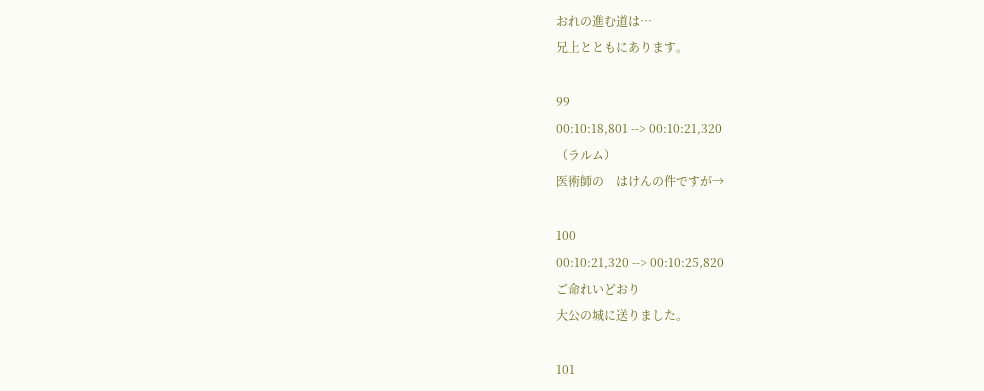おれの進む道は…
兄上とともにあります。

99
00:10:18,801 --> 00:10:21,320
（ラルム）
医術師の　はけんの件ですが→

100
00:10:21,320 --> 00:10:25,820
ご命れいどおり
大公の城に送りました。

101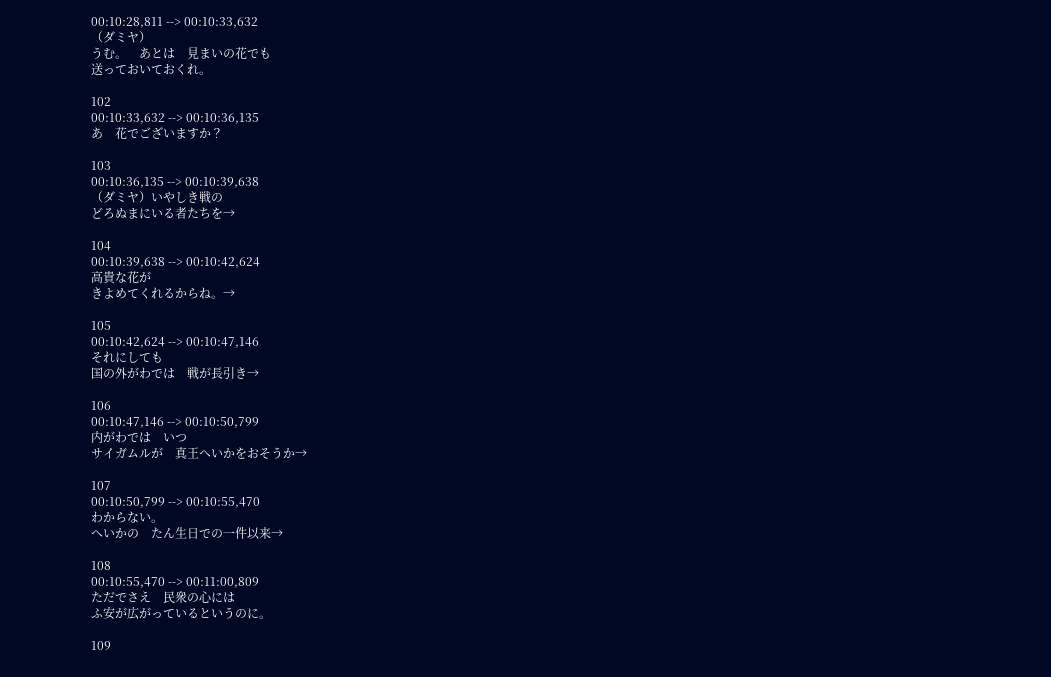00:10:28,811 --> 00:10:33,632
（ダミヤ）
うむ。　あとは　見まいの花でも
送っておいておくれ。

102
00:10:33,632 --> 00:10:36,135
あ　花でございますか？

103
00:10:36,135 --> 00:10:39,638
（ダミヤ）いやしき戦の
どろぬまにいる者たちを→

104
00:10:39,638 --> 00:10:42,624
高貴な花が
きよめてくれるからね。→

105
00:10:42,624 --> 00:10:47,146
それにしても
国の外がわでは　戦が長引き→

106
00:10:47,146 --> 00:10:50,799
内がわでは　いつ
サイガムルが　真王へいかをおそうか→

107
00:10:50,799 --> 00:10:55,470
わからない。
へいかの　たん生日での一件以来→

108
00:10:55,470 --> 00:11:00,809
ただでさえ　民衆の心には
ふ安が広がっているというのに。

109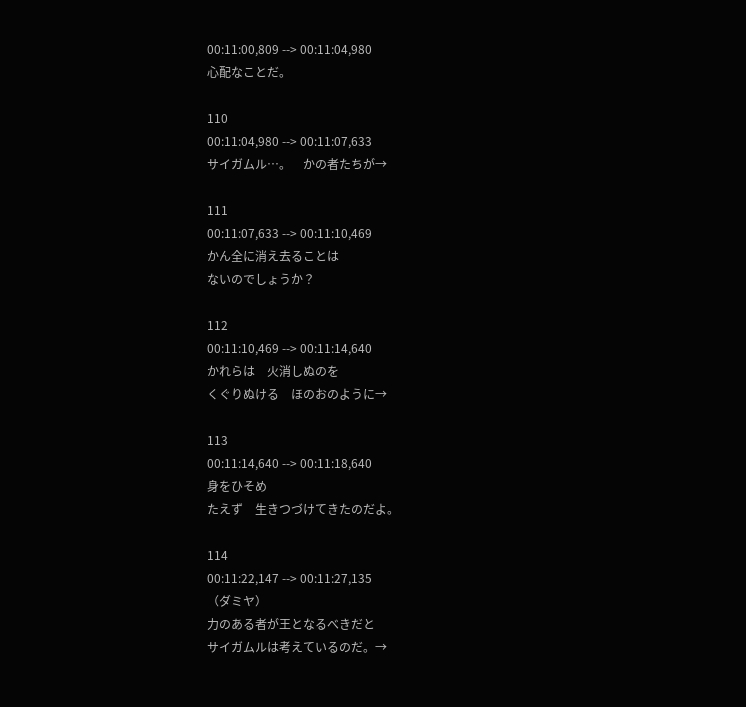00:11:00,809 --> 00:11:04,980
心配なことだ。

110
00:11:04,980 --> 00:11:07,633
サイガムル…。　かの者たちが→

111
00:11:07,633 --> 00:11:10,469
かん全に消え去ることは
ないのでしょうか？

112
00:11:10,469 --> 00:11:14,640
かれらは　火消しぬのを
くぐりぬける　ほのおのように→

113
00:11:14,640 --> 00:11:18,640
身をひそめ
たえず　生きつづけてきたのだよ。

114
00:11:22,147 --> 00:11:27,135
（ダミヤ）
力のある者が王となるべきだと
サイガムルは考えているのだ。→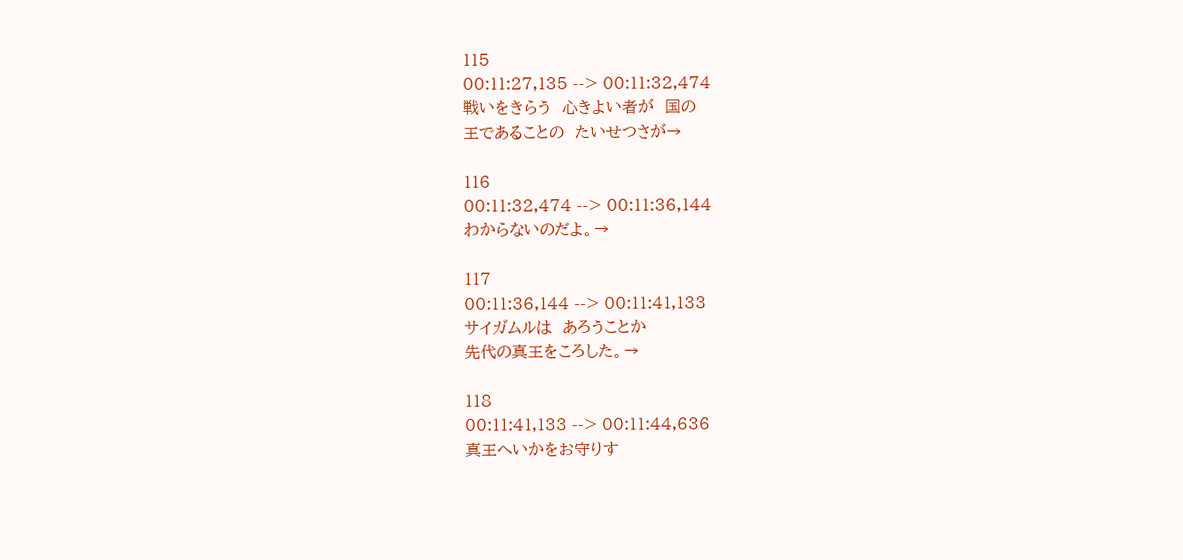115
00:11:27,135 --> 00:11:32,474
戦いをきらう　心きよい者が　国の
王であることの　たいせつさが→

116
00:11:32,474 --> 00:11:36,144
わからないのだよ。→

117
00:11:36,144 --> 00:11:41,133
サイガムルは　あろうことか
先代の真王をころした。→

118
00:11:41,133 --> 00:11:44,636
真王へいかをお守りす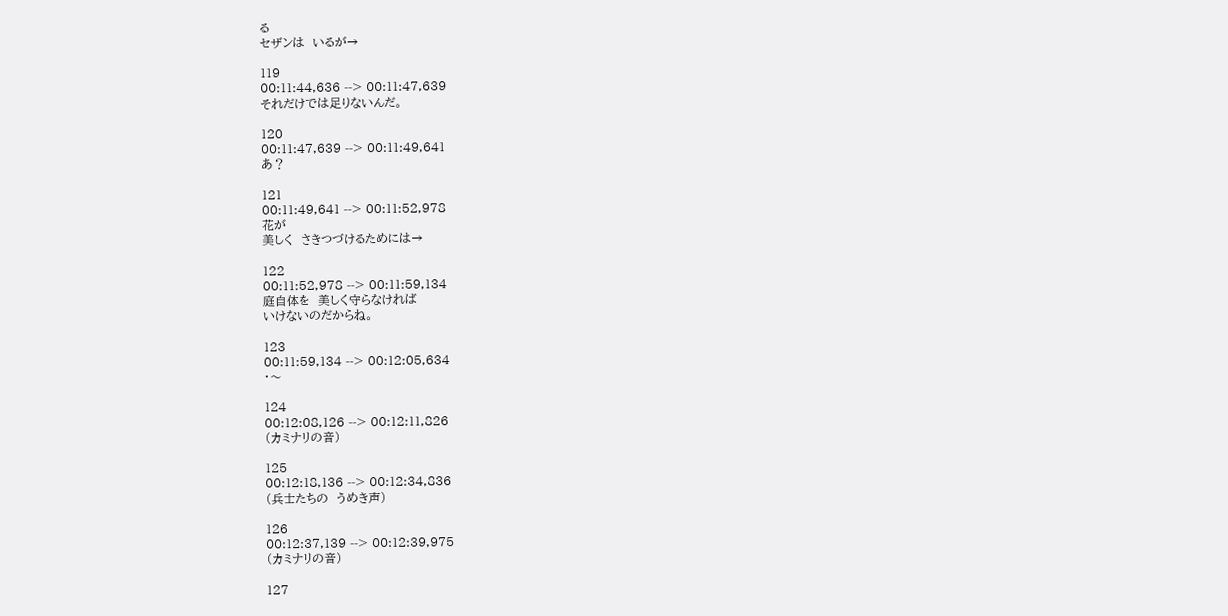る
セザンは　いるが→

119
00:11:44,636 --> 00:11:47,639
それだけでは足りないんだ。

120
00:11:47,639 --> 00:11:49,641
あ？

121
00:11:49,641 --> 00:11:52,978
花が
美しく　さきつづけるためには→

122
00:11:52,978 --> 00:11:59,134
庭自体を　美しく守らなければ
いけないのだからね。

123
00:11:59,134 --> 00:12:05,634
・～

124
00:12:08,126 --> 00:12:11,826
（カミナリの音）

125
00:12:18,136 --> 00:12:34,836
（兵士たちの　うめき声）

126
00:12:37,139 --> 00:12:39,975
（カミナリの音）

127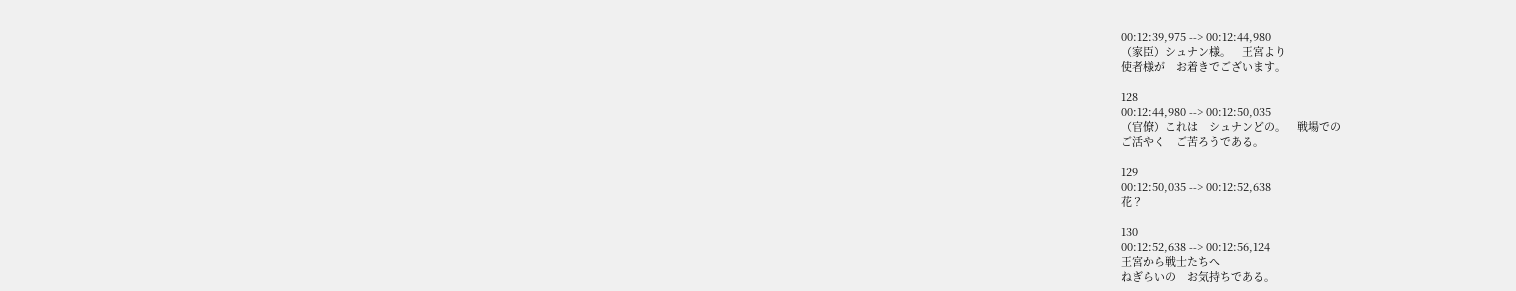00:12:39,975 --> 00:12:44,980
（家臣）シュナン様。　王宮より
使者様が　お着きでございます。

128
00:12:44,980 --> 00:12:50,035
（官僚）これは　シュナンどの。　戦場での
ご活やく　ご苦ろうである。

129
00:12:50,035 --> 00:12:52,638
花？

130
00:12:52,638 --> 00:12:56,124
王宮から戦士たちへ
ねぎらいの　お気持ちである。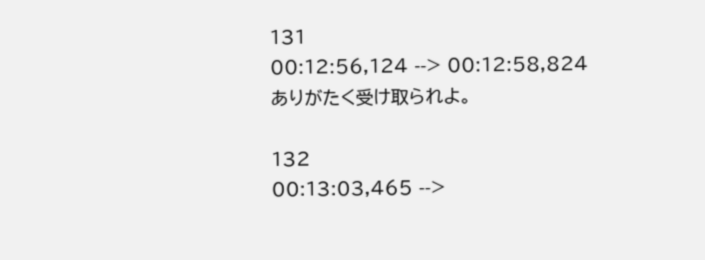131
00:12:56,124 --> 00:12:58,824
ありがたく受け取られよ。

132
00:13:03,465 -->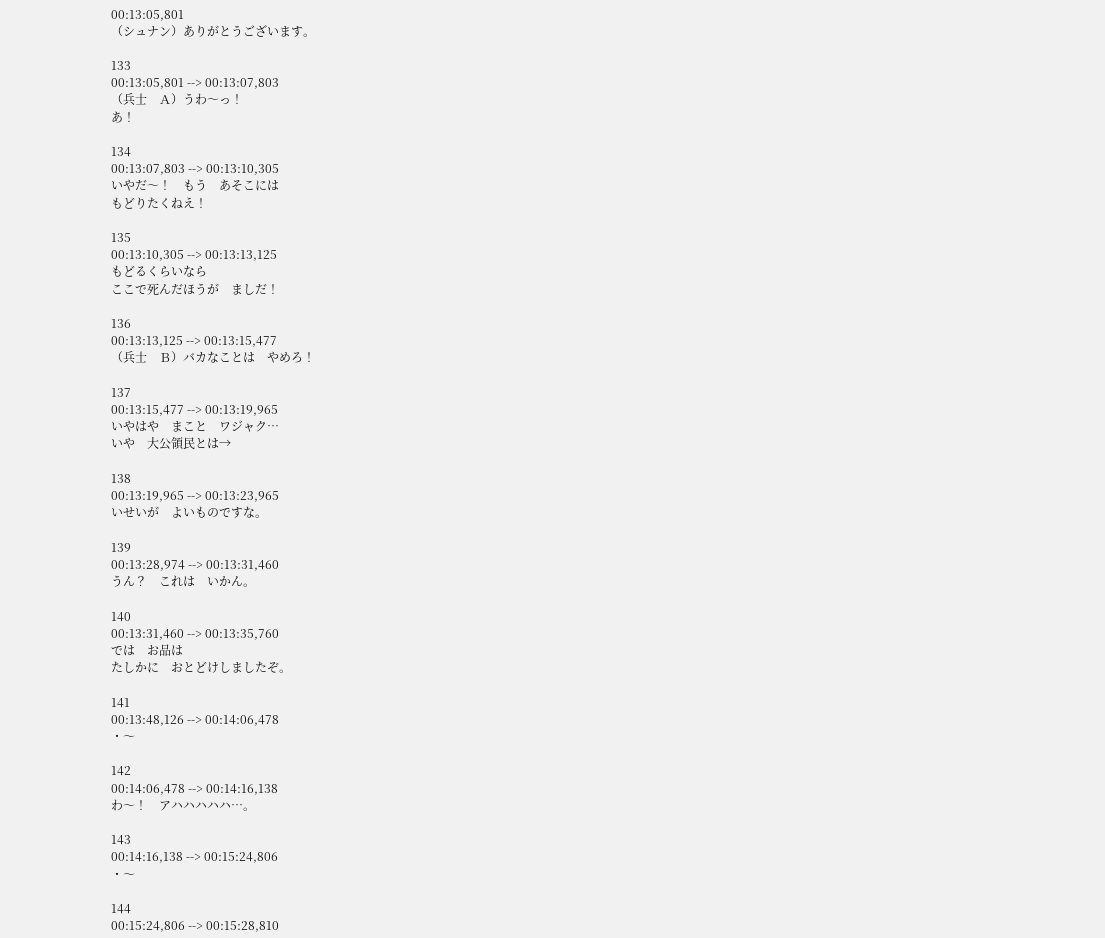00:13:05,801
（シュナン）ありがとうございます。

133
00:13:05,801 --> 00:13:07,803
（兵士　Ａ）うわ～っ！
あ！

134
00:13:07,803 --> 00:13:10,305
いやだ～！　もう　あそこには
もどりたくねえ！

135
00:13:10,305 --> 00:13:13,125
もどるくらいなら
ここで死んだほうが　ましだ！

136
00:13:13,125 --> 00:13:15,477
（兵士　Ｂ）バカなことは　やめろ！

137
00:13:15,477 --> 00:13:19,965
いやはや　まこと　ワジャク…
いや　大公領民とは→

138
00:13:19,965 --> 00:13:23,965
いせいが　よいものですな。

139
00:13:28,974 --> 00:13:31,460
うん？　これは　いかん。

140
00:13:31,460 --> 00:13:35,760
では　お品は
たしかに　おとどけしましたぞ。

141
00:13:48,126 --> 00:14:06,478
・～

142
00:14:06,478 --> 00:14:16,138
わ～！　アハハハハハ…。

143
00:14:16,138 --> 00:15:24,806
・～

144
00:15:24,806 --> 00:15:28,810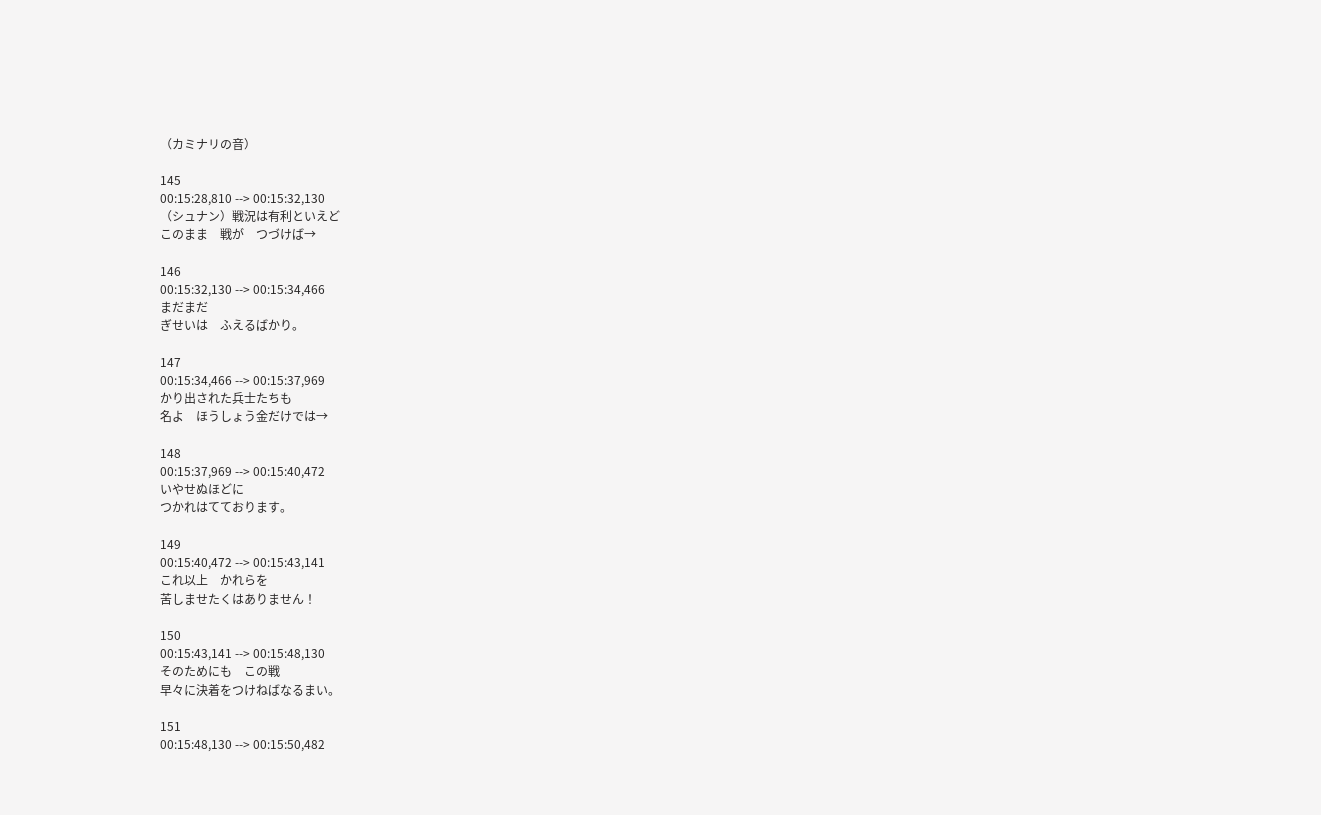（カミナリの音）

145
00:15:28,810 --> 00:15:32,130
（シュナン）戦況は有利といえど
このまま　戦が　つづけば→

146
00:15:32,130 --> 00:15:34,466
まだまだ
ぎせいは　ふえるばかり。

147
00:15:34,466 --> 00:15:37,969
かり出された兵士たちも
名よ　ほうしょう金だけでは→

148
00:15:37,969 --> 00:15:40,472
いやせぬほどに
つかれはてております。

149
00:15:40,472 --> 00:15:43,141
これ以上　かれらを
苦しませたくはありません！

150
00:15:43,141 --> 00:15:48,130
そのためにも　この戦
早々に決着をつけねばなるまい。

151
00:15:48,130 --> 00:15:50,482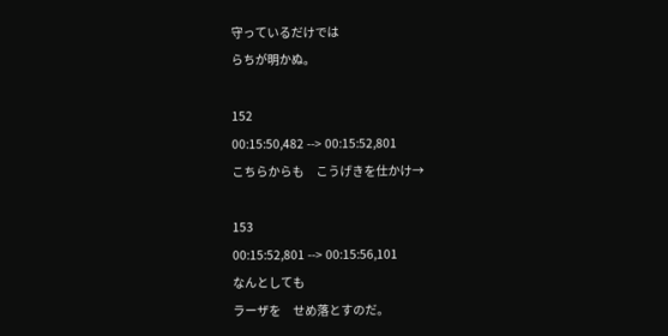守っているだけでは
らちが明かぬ。

152
00:15:50,482 --> 00:15:52,801
こちらからも　こうげきを仕かけ→

153
00:15:52,801 --> 00:15:56,101
なんとしても
ラーザを　せめ落とすのだ。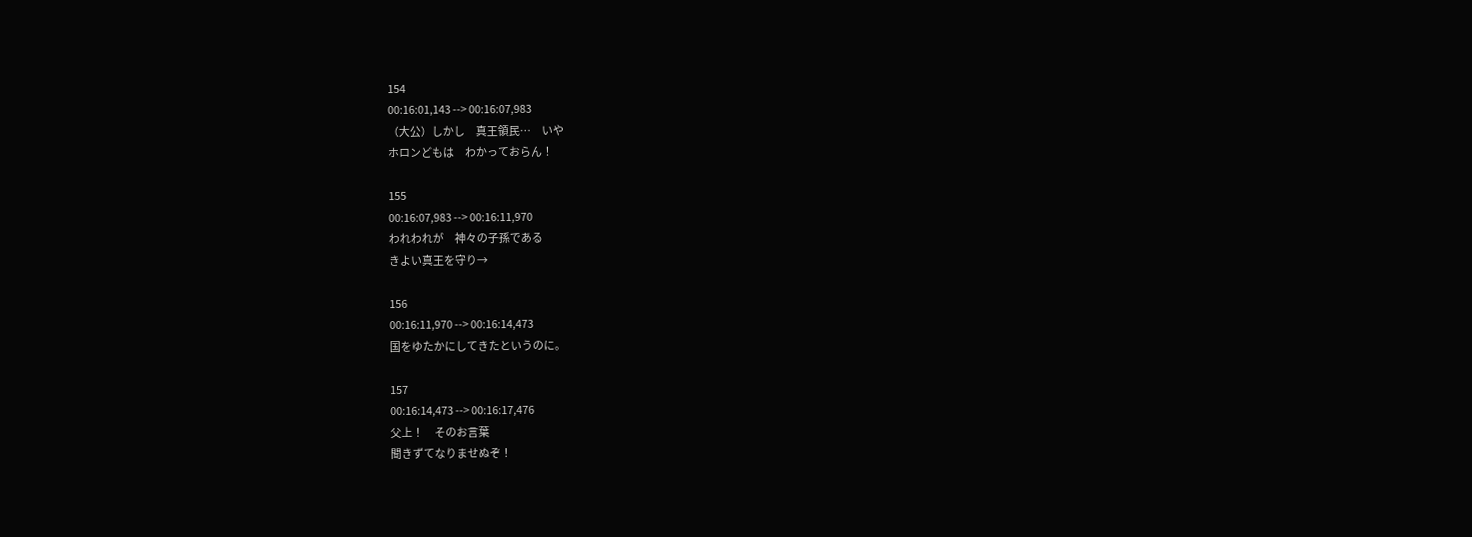154
00:16:01,143 --> 00:16:07,983
（大公）しかし　真王領民…　いや
ホロンどもは　わかっておらん！

155
00:16:07,983 --> 00:16:11,970
われわれが　神々の子孫である
きよい真王を守り→

156
00:16:11,970 --> 00:16:14,473
国をゆたかにしてきたというのに。

157
00:16:14,473 --> 00:16:17,476
父上！　そのお言葉
聞きずてなりませぬぞ！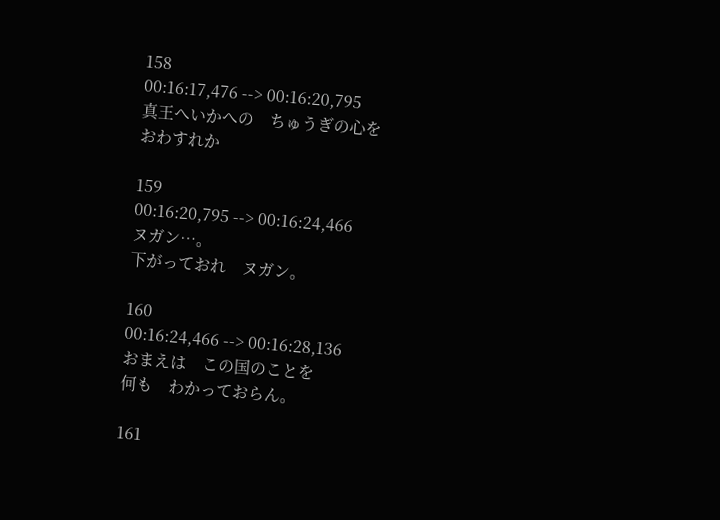158
00:16:17,476 --> 00:16:20,795
真王へいかへの　ちゅうぎの心を
おわすれか

159
00:16:20,795 --> 00:16:24,466
ヌガン…。
下がっておれ　ヌガン。

160
00:16:24,466 --> 00:16:28,136
おまえは　この国のことを
何も　わかっておらん。

161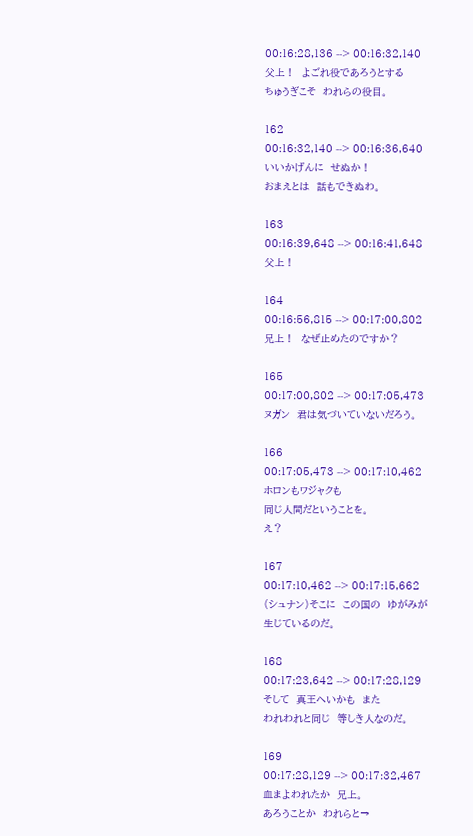00:16:28,136 --> 00:16:32,140
父上！　よごれ役であろうとする
ちゅうぎこそ　われらの役目。

162
00:16:32,140 --> 00:16:36,640
いいかげんに　せぬか！
おまえとは　話もできぬわ。

163
00:16:39,648 --> 00:16:41,648
父上！

164
00:16:56,815 --> 00:17:00,802
兄上！　なぜ止めたのですか？

165
00:17:00,802 --> 00:17:05,473
ヌガン　君は気づいていないだろう。

166
00:17:05,473 --> 00:17:10,462
ホロンもワジャクも
同じ人間だということを。
え？

167
00:17:10,462 --> 00:17:15,662
（シュナン）そこに　この国の　ゆがみが
生じているのだ。

168
00:17:23,642 --> 00:17:28,129
そして　真王へいかも　また
われわれと同じ　等しき人なのだ。

169
00:17:28,129 --> 00:17:32,467
血まよわれたか　兄上。
あろうことか　われらと→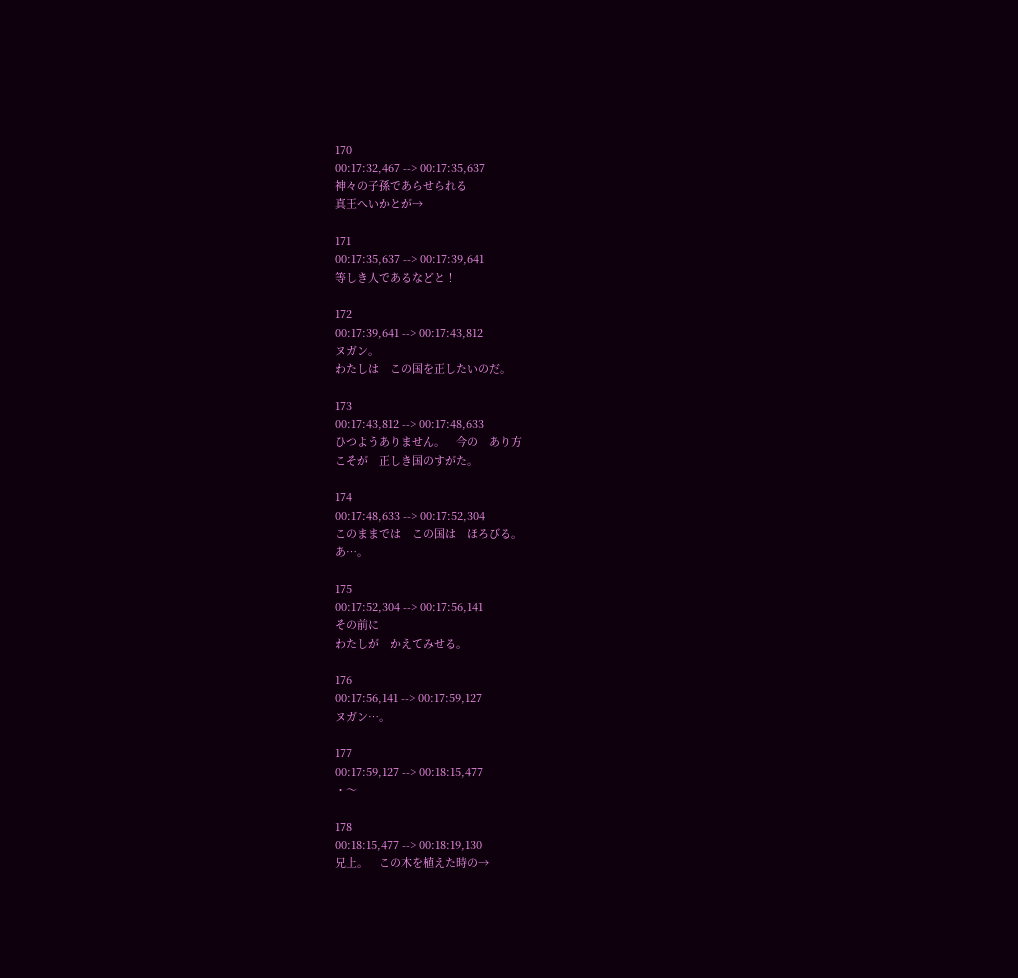170
00:17:32,467 --> 00:17:35,637
神々の子孫であらせられる
真王へいかとが→

171
00:17:35,637 --> 00:17:39,641
等しき人であるなどと！

172
00:17:39,641 --> 00:17:43,812
ヌガン。
わたしは　この国を正したいのだ。

173
00:17:43,812 --> 00:17:48,633
ひつようありません。　今の　あり方
こそが　正しき国のすがた。

174
00:17:48,633 --> 00:17:52,304
このままでは　この国は　ほろびる。
あ…。

175
00:17:52,304 --> 00:17:56,141
その前に
わたしが　かえてみせる。

176
00:17:56,141 --> 00:17:59,127
ヌガン…。

177
00:17:59,127 --> 00:18:15,477
・～

178
00:18:15,477 --> 00:18:19,130
兄上。　この木を植えた時の→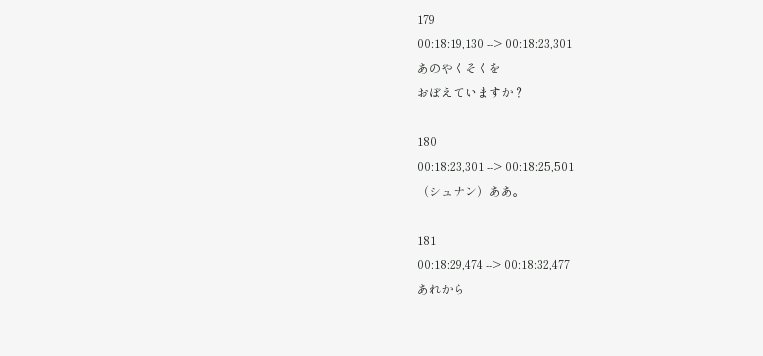179
00:18:19,130 --> 00:18:23,301
あのやくそくを
おぼえていますか？

180
00:18:23,301 --> 00:18:25,501
（シュナン）ああ。

181
00:18:29,474 --> 00:18:32,477
あれから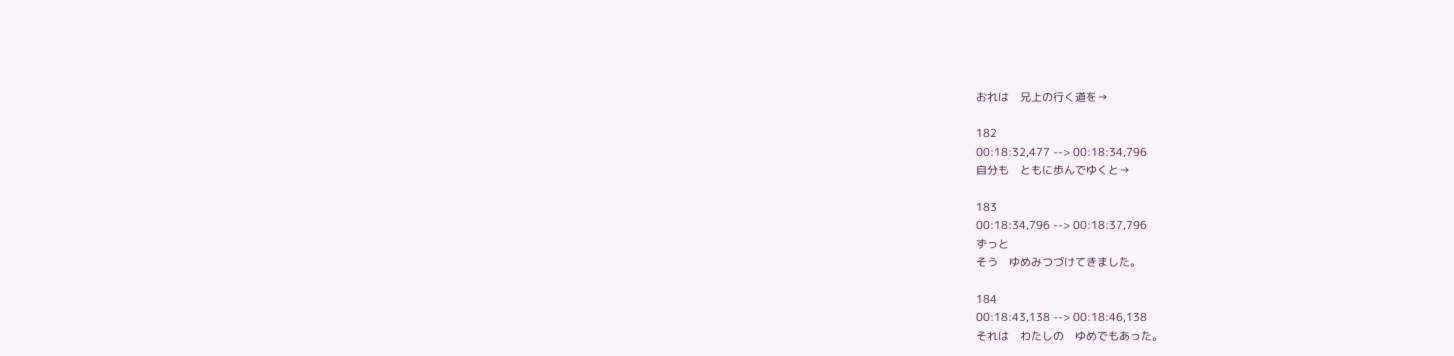おれは　兄上の行く道を→

182
00:18:32,477 --> 00:18:34,796
自分も　ともに歩んでゆくと→

183
00:18:34,796 --> 00:18:37,796
ずっと
そう　ゆめみつづけてきました。

184
00:18:43,138 --> 00:18:46,138
それは　わたしの　ゆめでもあった。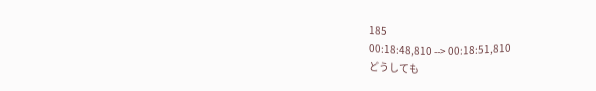185
00:18:48,810 --> 00:18:51,810
どうしても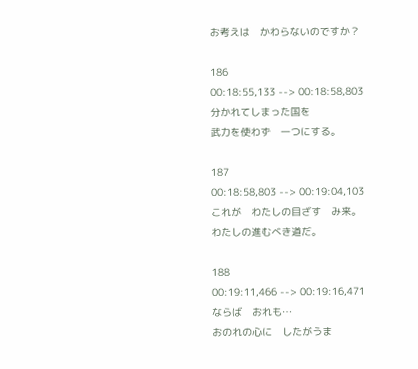お考えは　かわらないのですか？

186
00:18:55,133 --> 00:18:58,803
分かれてしまった国を
武力を使わず　一つにする。

187
00:18:58,803 --> 00:19:04,103
これが　わたしの目ざす　み来。
わたしの進むべき道だ。

188
00:19:11,466 --> 00:19:16,471
ならば　おれも…
おのれの心に　したがうま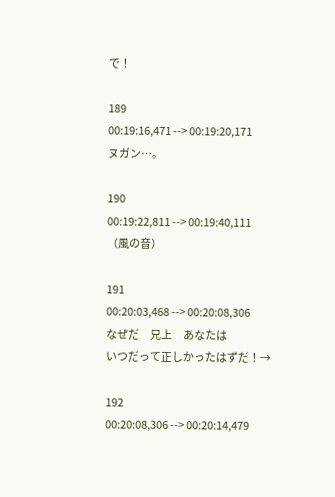で！

189
00:19:16,471 --> 00:19:20,171
ヌガン…。

190
00:19:22,811 --> 00:19:40,111
（風の音）

191
00:20:03,468 --> 00:20:08,306
なぜだ　兄上　あなたは
いつだって正しかったはずだ！→

192
00:20:08,306 --> 00:20:14,479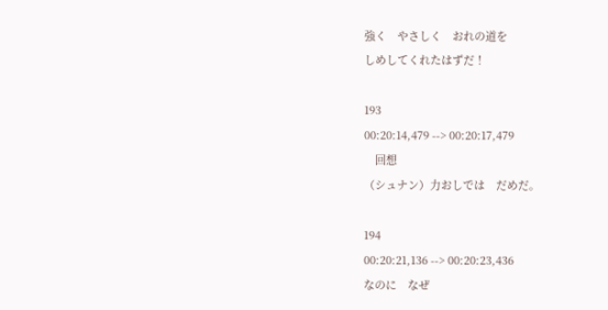強く　やさしく　おれの道を
しめしてくれたはずだ！

193
00:20:14,479 --> 00:20:17,479
　回想
（シュナン）力おしでは　だめだ。

194
00:20:21,136 --> 00:20:23,436
なのに　なぜ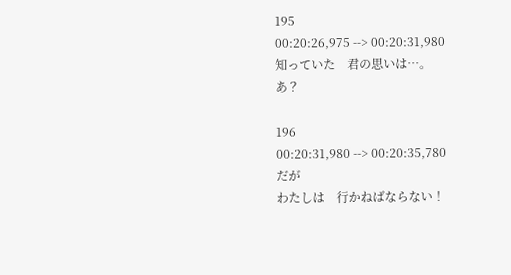195
00:20:26,975 --> 00:20:31,980
知っていた　君の思いは…。
あ？

196
00:20:31,980 --> 00:20:35,780
だが
わたしは　行かねばならない！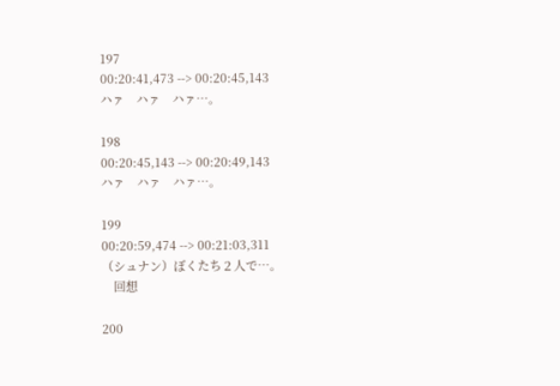197
00:20:41,473 --> 00:20:45,143
ハァ　ハァ　ハァ…。

198
00:20:45,143 --> 00:20:49,143
ハァ　ハァ　ハァ…。

199
00:20:59,474 --> 00:21:03,311
（シュナン）ぼくたち２人で…。
　回想

200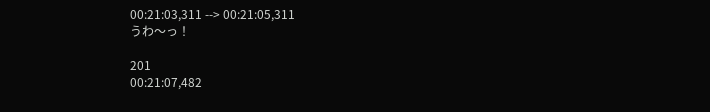00:21:03,311 --> 00:21:05,311
うわ～っ！

201
00:21:07,482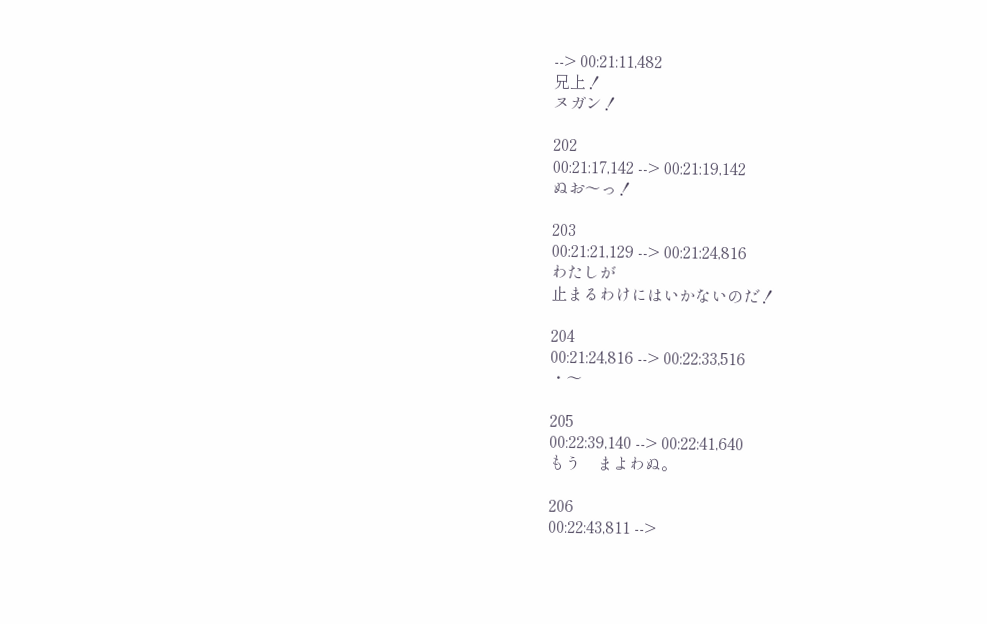--> 00:21:11,482
兄上！
ヌガン！

202
00:21:17,142 --> 00:21:19,142
ぬお～っ！

203
00:21:21,129 --> 00:21:24,816
わたしが
止まるわけにはいかないのだ！

204
00:21:24,816 --> 00:22:33,516
・～

205
00:22:39,140 --> 00:22:41,640
もう　まよわぬ。

206
00:22:43,811 -->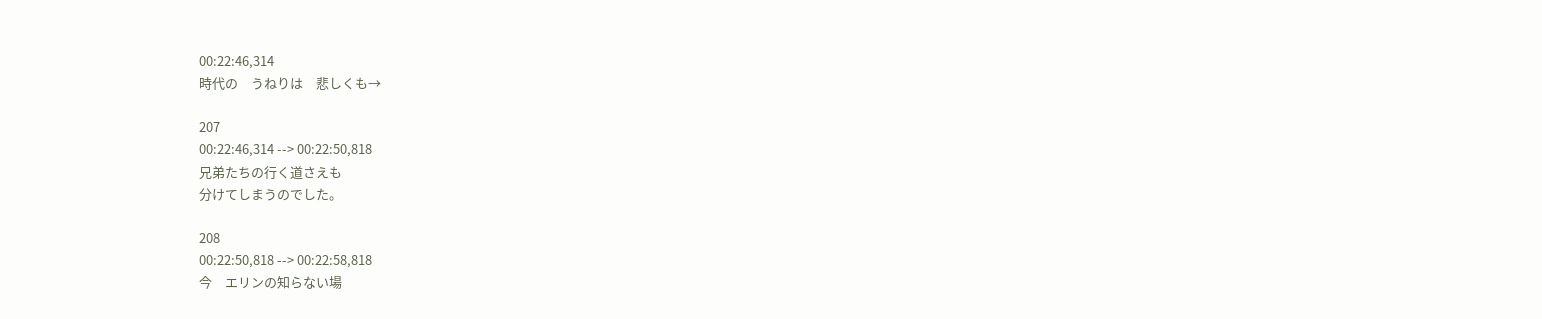00:22:46,314
時代の　うねりは　悲しくも→

207
00:22:46,314 --> 00:22:50,818
兄弟たちの行く道さえも
分けてしまうのでした。

208
00:22:50,818 --> 00:22:58,818
今　エリンの知らない場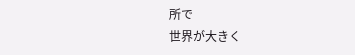所で
世界が大きく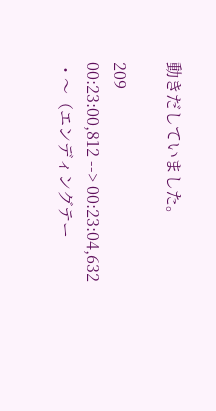動きだしていました。

209
00:23:00,812 --> 00:23:04,632
・～（エンディングテー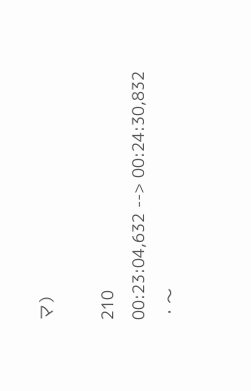マ）

210
00:23:04,632 --> 00:24:30,832
・～